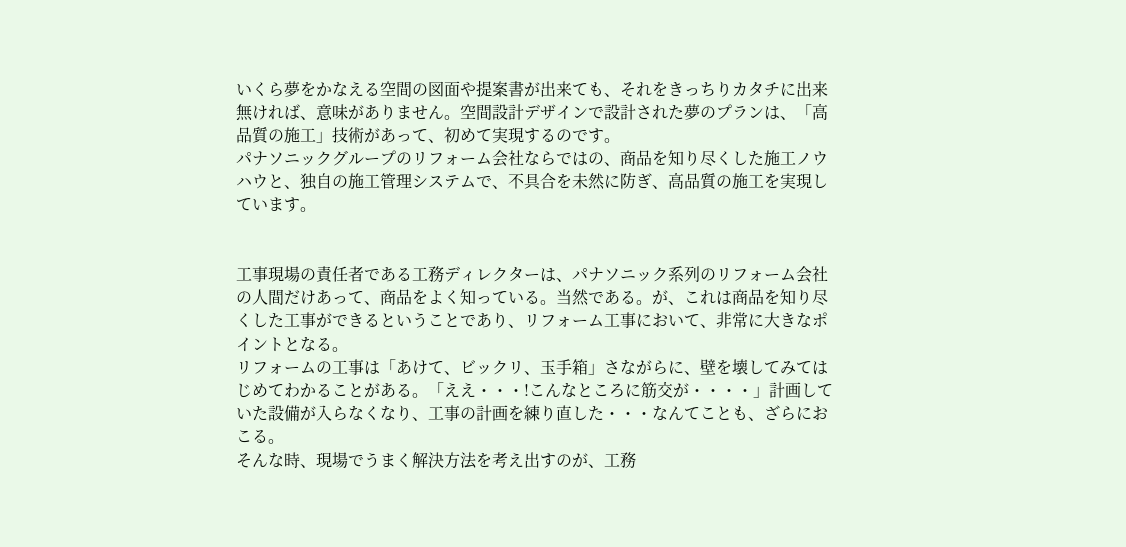いくら夢をかなえる空間の図面や提案書が出来ても、それをきっちりカタチに出来無ければ、意味がありません。空間設計デザインで設計された夢のプランは、「高品質の施工」技術があって、初めて実現するのです。
パナソニックグループのリフォーム会社ならではの、商品を知り尽くした施工ノウハウと、独自の施工管理システムで、不具合を未然に防ぎ、高品質の施工を実現しています。


工事現場の責任者である工務ディレクターは、パナソニック系列のリフォーム会社の人間だけあって、商品をよく知っている。当然である。が、これは商品を知り尽くした工事ができるということであり、リフォーム工事において、非常に大きなポイントとなる。
リフォームの工事は「あけて、ビックリ、玉手箱」さながらに、壁を壊してみてはじめてわかることがある。「ええ・・・!こんなところに筋交が・・・・」計画していた設備が入らなくなり、工事の計画を練り直した・・・なんてことも、ざらにおこる。
そんな時、現場でうまく解決方法を考え出すのが、工務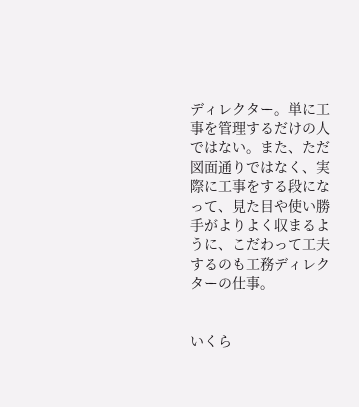ディレクター。単に工事を管理するだけの人ではない。また、ただ図面通りではなく、実際に工事をする段になって、見た目や使い勝手がよりよく収まるように、こだわって工夫するのも工務ディレクターの仕事。


いくら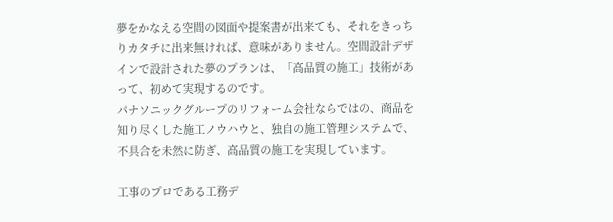夢をかなえる空間の図面や提案書が出来ても、それをきっちりカタチに出来無ければ、意味がありません。空間設計デザインで設計された夢のプランは、「高品質の施工」技術があって、初めて実現するのです。
パナソニックグループのリフォーム会社ならではの、商品を知り尽くした施工ノウハウと、独自の施工管理システムで、不具合を未然に防ぎ、高品質の施工を実現しています。

工事のプロである工務デ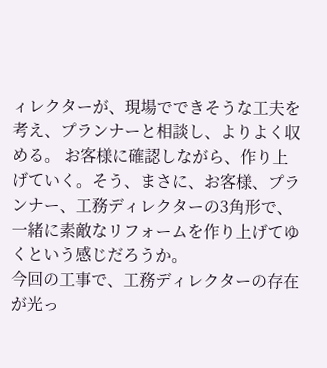ィレクターが、現場でできそうな工夫を考え、プランナーと相談し、よりよく収める。 お客様に確認しながら、作り上げていく。そう、まさに、お客様、プランナー、工務ディレクターの3角形で、一緒に素敵なリフォームを作り上げてゆくという感じだろうか。
今回の工事で、工務ディレクターの存在が光っ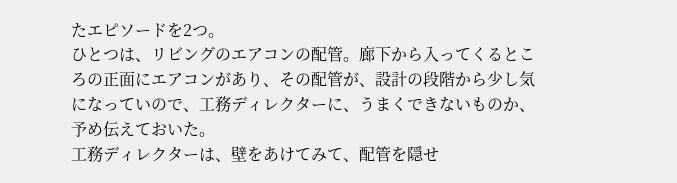たエピソードを2つ。
ひとつは、リビングのエアコンの配管。廊下から入ってくるところの正面にエアコンがあり、その配管が、設計の段階から少し気になっていので、工務ディレクターに、うまくできないものか、予め伝えておいた。
工務ディレクターは、壁をあけてみて、配管を隠せ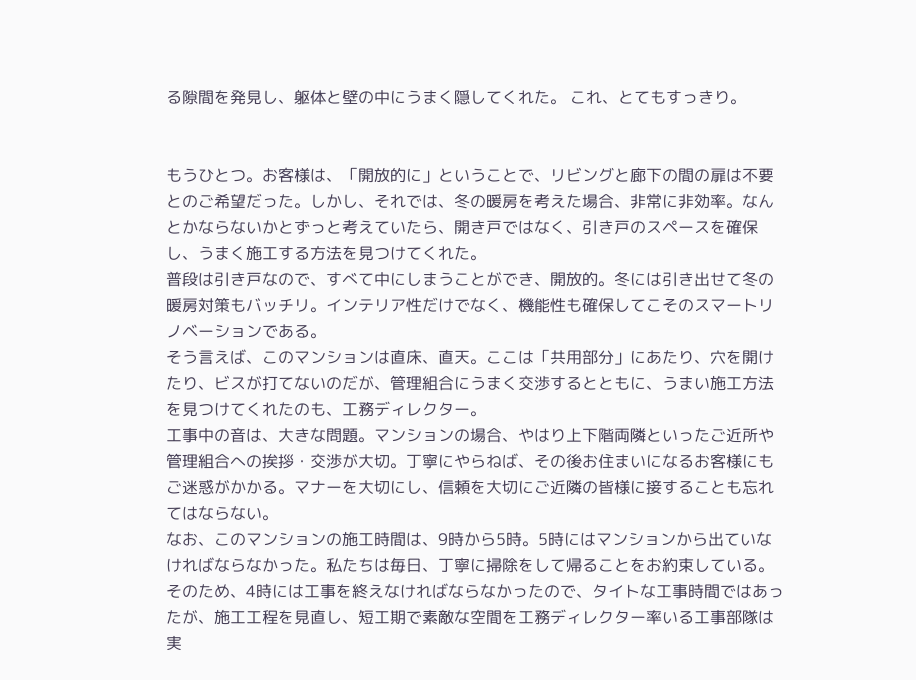る隙間を発見し、躯体と壁の中にうまく隠してくれた。 これ、とてもすっきり。


もうひとつ。お客様は、「開放的に」ということで、リビングと廊下の間の扉は不要とのご希望だった。しかし、それでは、冬の暖房を考えた場合、非常に非効率。なんとかならないかとずっと考えていたら、開き戸ではなく、引き戸のスペースを確保し、うまく施工する方法を見つけてくれた。
普段は引き戸なので、すべて中にしまうことができ、開放的。冬には引き出せて冬の暖房対策もバッチリ。インテリア性だけでなく、機能性も確保してこそのスマートリノベーションである。
そう言えば、このマンションは直床、直天。ここは「共用部分」にあたり、穴を開けたり、ビスが打てないのだが、管理組合にうまく交渉するとともに、うまい施工方法を見つけてくれたのも、工務ディレクター。
工事中の音は、大きな問題。マンションの場合、やはり上下階両隣といったご近所や管理組合への挨拶・交渉が大切。丁寧にやらねば、その後お住まいになるお客様にもご迷惑がかかる。マナーを大切にし、信頼を大切にご近隣の皆様に接することも忘れてはならない。
なお、このマンションの施工時間は、9時から5時。5時にはマンションから出ていなければならなかった。私たちは毎日、丁寧に掃除をして帰ることをお約束している。そのため、4時には工事を終えなければならなかったので、タイトな工事時間ではあったが、施工工程を見直し、短工期で素敵な空間を工務ディレクター率いる工事部隊は実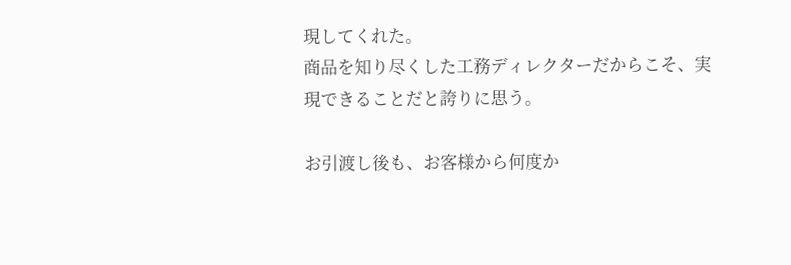現してくれた。
商品を知り尽くした工務ディレクターだからこそ、実現できることだと誇りに思う。

お引渡し後も、お客様から何度か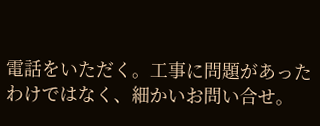電話をいただく。工事に問題があったわけではなく、細かいお問い合せ。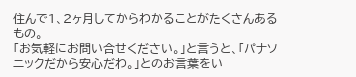住んで1、2ヶ月してからわかることがたくさんあるもの。
「お気軽にお問い合せください。」と言うと、「パナソニックだから安心だわ。」とのお言葉をい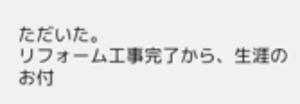ただいた。
リフォーム工事完了から、生涯のお付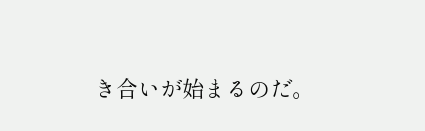き合いが始まるのだ。